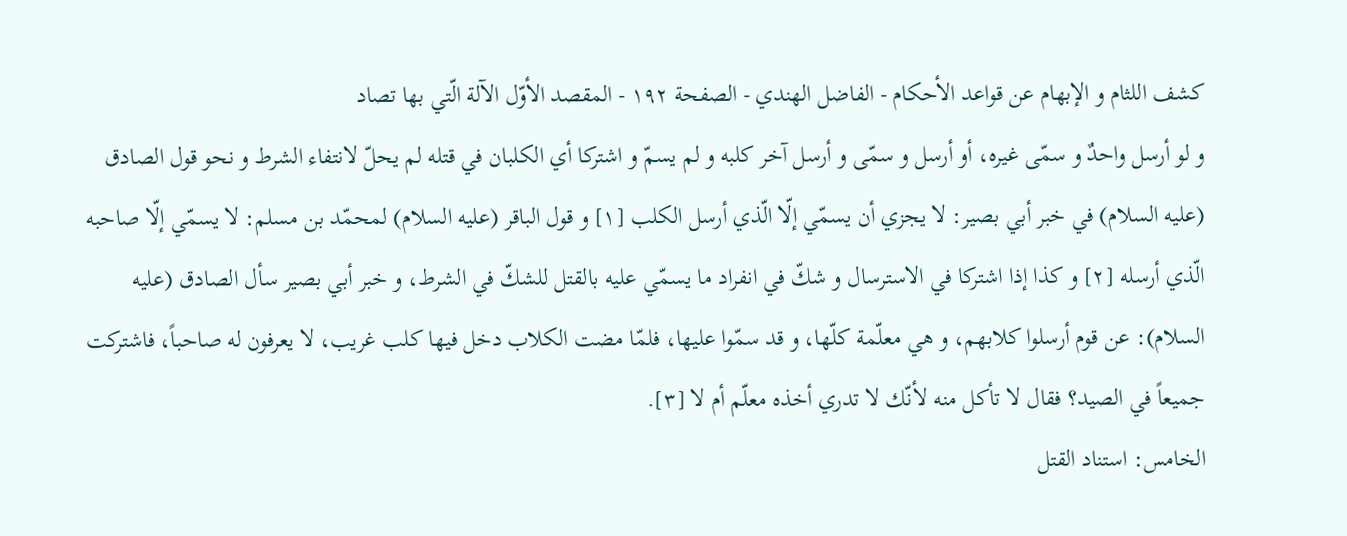كشف اللثام و الإبهام عن قواعد الأحكام - الفاضل الهندي - الصفحة ١٩٢ - المقصد الأوّل الآلة الّتي بها تصاد
و لو أرسل واحدٌ و سمّى غيره، أو أرسل و سمّى و أرسل آخر كلبه و لم يسمّ و اشتركا أي الكلبان في قتله لم يحلّ لانتفاء الشرط و نحو قول الصادق (عليه السلام) في خبر أبي بصير: لا يجزي أن يسمّي إلّا الّذي أرسل الكلب [١] و قول الباقر (عليه السلام) لمحمّد بن مسلم: لا يسمّي إلّا صاحبه الّذي أرسله [٢] و كذا إذا اشتركا في الاسترسال و شكّ في انفراد ما يسمّي عليه بالقتل للشكّ في الشرط، و خبر أبي بصير سأل الصادق (عليه السلام): عن قوم أرسلوا كلابهم، و هي معلّمة كلّها، و قد سمّوا عليها، فلمّا مضت الكلاب دخل فيها كلب غريب، لا يعرفون له صاحباً، فاشتركت جميعاً في الصيد؟ فقال لا تأكل منه لأنّك لا تدري أخذه معلّم أم لا [٣].
الخامس: استناد القتل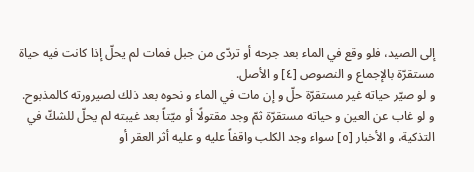إلى الصيد، فلو وقع في الماء بعد جرحه أو تردّى من جبل فمات لم يحلّ إذا كانت فيه حياة مستقرّة بالإجماع و النصوص [٤] و الأصل.
و لو صيّر حياته غير مستقرّة حلّ و إن مات في الماء و نحوه بعد ذلك لصيرورته كالمذبوح.
و لو غاب عن العين و حياته مستقرّة ثمّ وجد مقتولًا أو ميّتاً بعد غيبته لم يحلّ للشكّ في التذكية، و الأخبار [٥] سواء وجد الكلب واقفاً عليه و عليه أثر العقر أو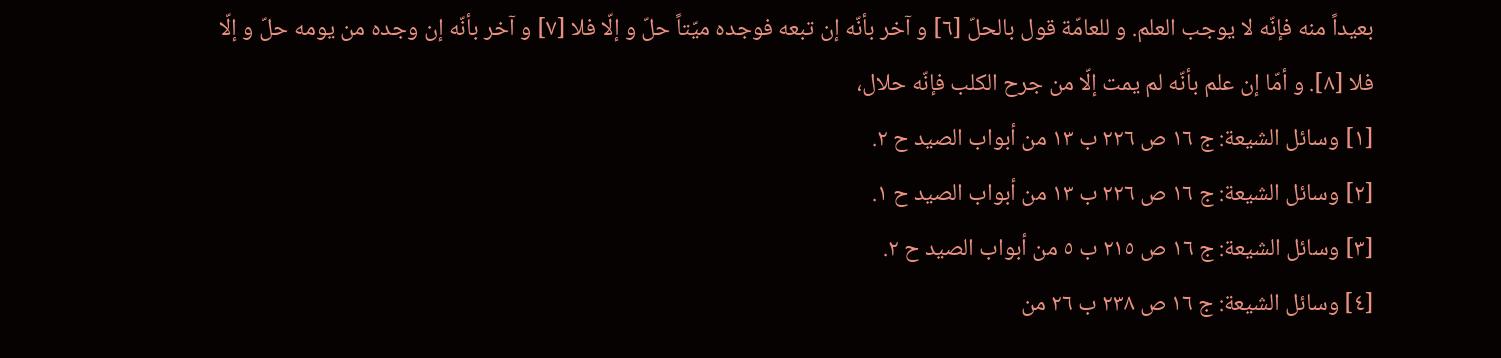بعيداً منه فإنّه لا يوجب العلم. و للعامّة قول بالحلّ [٦] و آخر بأنّه إن تبعه فوجده ميّتاً حلّ و إلّا فلا [٧] و آخر بأنّه إن وجده من يومه حلّ و إلّا فلا [٨]. و أمّا إن علم بأنّه لم يمت إلّا من جرح الكلب فإنّه حلال،
[١] وسائل الشيعة: ج ١٦ ص ٢٢٦ ب ١٣ من أبواب الصيد ح ٢.
[٢] وسائل الشيعة: ج ١٦ ص ٢٢٦ ب ١٣ من أبواب الصيد ح ١.
[٣] وسائل الشيعة: ج ١٦ ص ٢١٥ ب ٥ من أبواب الصيد ح ٢.
[٤] وسائل الشيعة: ج ١٦ ص ٢٣٨ ب ٢٦ من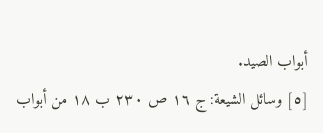أبواب الصيد.
[٥] وسائل الشيعة: ج ١٦ ص ٢٣٠ ب ١٨ من أبواب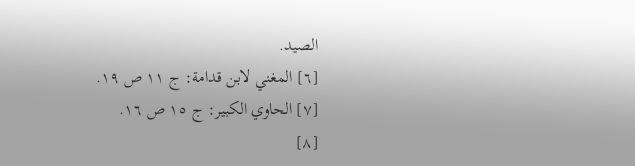الصيد.
[٦] المغني لابن قدامة: ج ١١ ص ١٩.
[٧] الحاوي الكبير: ج ١٥ ص ١٦.
[٨]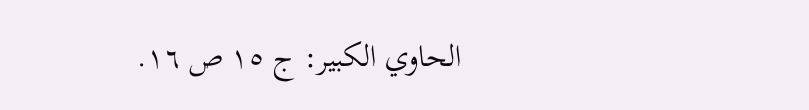الحاوي الكبير: ج ١٥ ص ١٦.